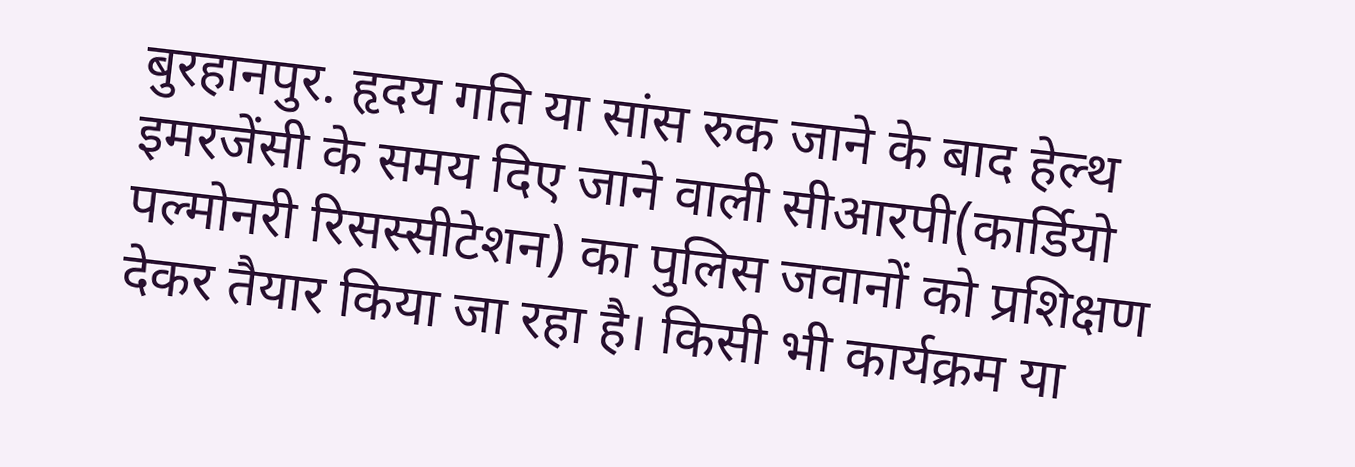बुरहानपुर. हृदय गति या सांस रुक जाने के बाद हेल्थ इमरजेंसी के समय दिए जाने वाली सीआरपी(कार्डियो पल्मोनरी रिसस्सीटेशन) का पुलिस जवानों को प्रशिक्षण देकर तैयार किया जा रहा है। किसी भी कार्यक्रम या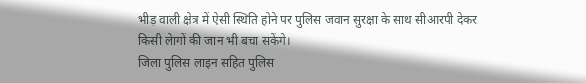भीड़ वाली क्षेत्र में ऐसी स्थिति होने पर पुलिस जवान सुरक्षा के साथ सीआरपी देकर किसी लेागों की जान भी बचा सकेंगे।
जिला पुलिस लाइन सहित पुलिस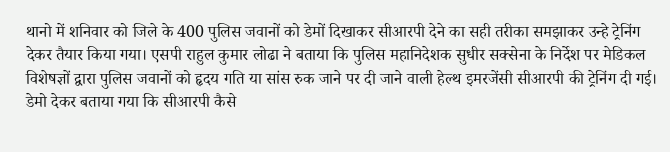थानो में शनिवार को जिले के 400 पुलिस जवानों को डेमों दिखाकर सीआरपी देने का सही तरीका समझाकर उन्हे ट्रेनिंग देकर तैयार किया गया। एसपी राहुल कुमार लोढा ने बताया कि पुलिस महानिदेशक सुधीर सक्सेना के निर्देश पर मेडिकल विशेषज्ञों द्वारा पुलिस जवानों को हृदय गति या सांस रुक जाने पर दी जाने वाली हेल्थ इमरजेंसी सीआरपी की ट्रेनिंग दी गई। डेमो देकर बताया गया कि सीआरपी कैसे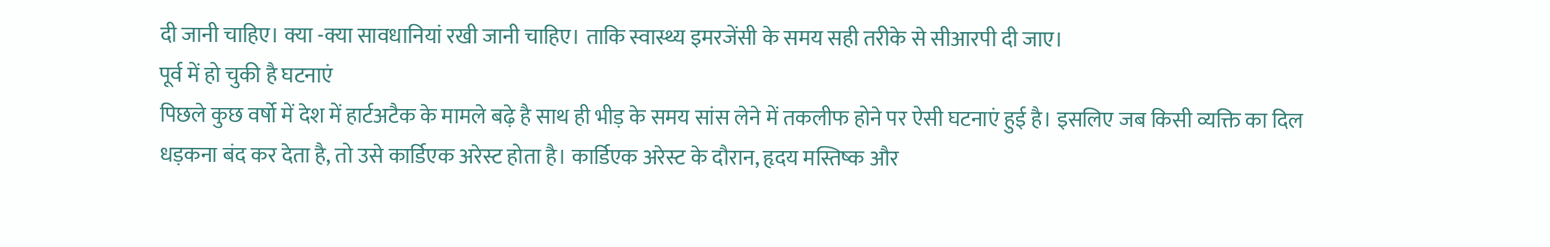दी जानी चाहिए। क्या -क्या सावधानियां रखी जानी चाहिए। ताकि स्वास्थ्य इमरजेंसी के समय सही तरीके से सीआरपी दी जाए।
पूर्व में हो चुकी है घटनाएं
पिछले कुछ वर्षो में देश में हार्टअटैक के मामले बढ़े है साथ ही भीड़ के समय सांस लेने में तकलीफ होने पर ऐसी घटनाएं हुई है। इसलिए जब किसी व्यक्ति का दिल धड़कना बंद कर देता है, तो उसे कार्डिएक अरेस्ट होता है। कार्डिएक अरेस्ट के दौरान, हृदय मस्तिष्क और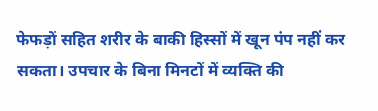फेफड़ों सहित शरीर के बाकी हिस्सों में खून पंप नहीं कर सकता। उपचार के बिना मिनटों में व्यक्ति की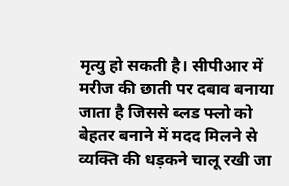मृत्यु हो सकती है। सीपीआर में मरीज की छाती पर दबाव बनाया जाता है जिससे ब्लड फ्लो को बेहतर बनाने में मदद मिलने से व्यक्ति की धड़कने चालू रखी जा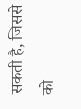सकती है, जिससे को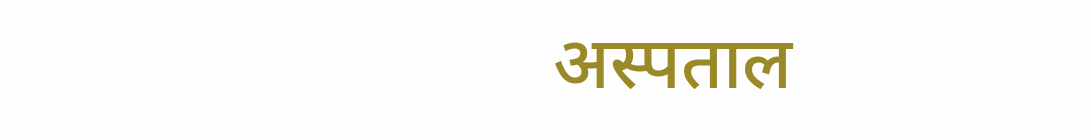अस्पताल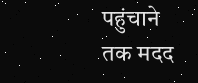पहुंचाने तक मदद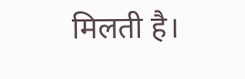मिलती है।